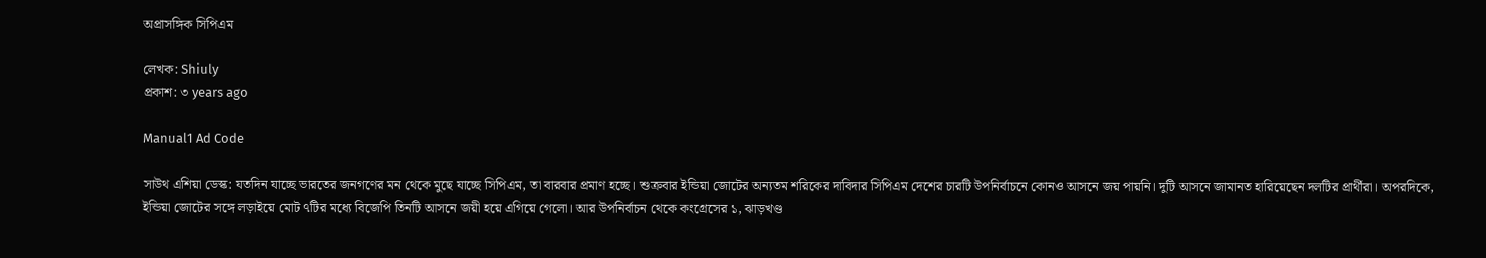অপ্রাসঙ্গিক সিপিএম

লেখক: Shiuly
প্রকাশ: ৩ years ago

Manual1 Ad Code

সাউথ এশিয়া ডেস্ক: যতদিন যাচ্ছে ভারতের জনগণের মন থেকে মুছে যাচ্ছে সিপিএম, তা বারবার প্রমাণ হচ্ছে। শুক্রবার ইন্ডিয়া জোটের অন্যতম শরিকের দাবিদার সিপিএম দেশের চারটি উপনির্বাচনে কোনও আসনে জয় পায়নি। দুটি আসনে জামানত হারিয়েছেন দলটির প্রার্থীরা। অপরদিকে, ইন্ডিয়া জোটের সঙ্গে লড়াইয়ে মোট ৭টির মধ্যে বিজেপি তিনটি আসনে জয়ী হয়ে এগিয়ে গেলো। আর উপনির্বাচন থেকে কংগ্রেসের ১, ঝাড়খণ্ড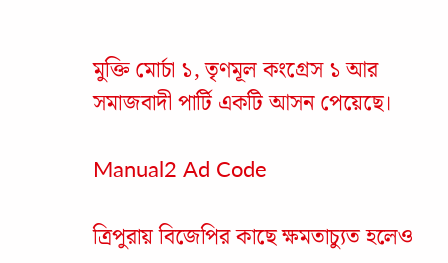মুক্তি মোর্চা ১, তৃণমূল কংগ্রেস ১ আর সমাজবাদী পার্টি একটি আসন পেয়েছে।

Manual2 Ad Code

ত্রিপুরায় বিজেপির কাছে ক্ষমতাচ্যুত হলেও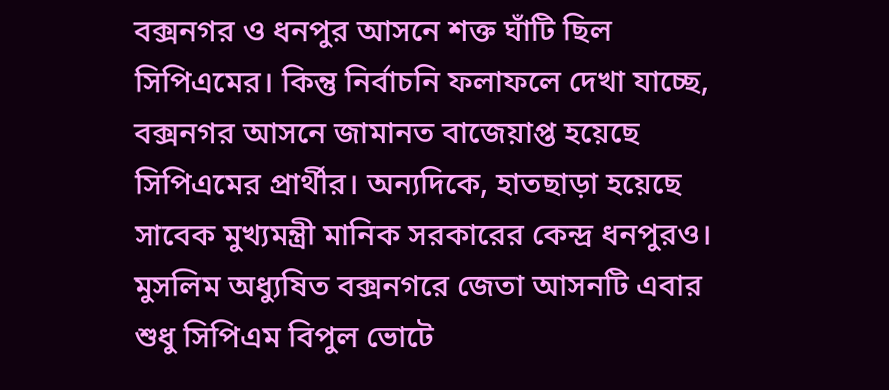বক্সনগর ও ধনপুর আসনে শক্ত ঘাঁটি ছিল সিপিএমের। কিন্তু নির্বাচনি ফলাফলে দেখা যাচ্ছে, বক্সনগর আসনে জামানত বাজেয়াপ্ত হয়েছে সিপিএমের প্রার্থীর। অন্যদিকে, হাতছাড়া হয়েছে সাবেক মুখ্যমন্ত্রী মানিক সরকারের কেন্দ্র ধনপুরও। মুসলিম অধ্যুষিত বক্সনগরে জেতা আসনটি এবার শুধু সিপিএম বিপুল ভোটে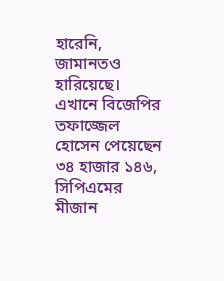হারেনি, জামানতও হারিয়েছে। এখানে বিজেপির তফাজ্জেল হোসেন পেয়েছেন ৩৪ হাজার ১৪৬, সিপিএমের মীজান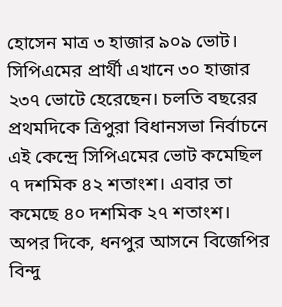হোসেন মাত্র ৩ হাজার ৯০৯ ভোট। সিপিএমের প্রার্থী এখানে ৩০ হাজার ২৩৭ ভোটে হেরেছেন। চলতি বছরের প্রথমদিকে ত্রিপুরা বিধানসভা নির্বাচনে এই কেন্দ্রে সিপিএমের ভোট কমেছিল ৭ দশমিক ৪২ শতাংশ। এবার তা কমেছে ৪০ দশমিক ২৭ শতাংশ। অপর দিকে, ধনপুর আসনে বিজেপির বিন্দু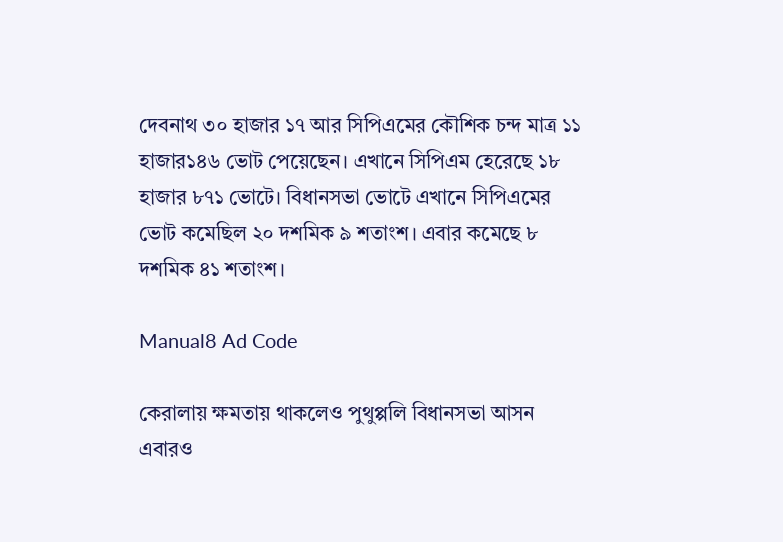দেবনাথ ৩০ হাজার ১৭ আর সিপিএমের কৌশিক চন্দ মাত্র ১১ হাজার১৪৬ ভোট পেয়েছেন। এখানে সিপিএম হেরেছে ১৮ হাজার ৮৭১ ভোটে। বিধানসভা ভোটে এখানে সিপিএমের ভোট কমেছিল ২০ দশমিক ৯ শতাংশ। এবার কমেছে ৮ দশমিক ৪১ শতাংশ।

Manual8 Ad Code

কেরালায় ক্ষমতায় থাকলেও পুথুপ্পলি বিধানসভা আসন এবারও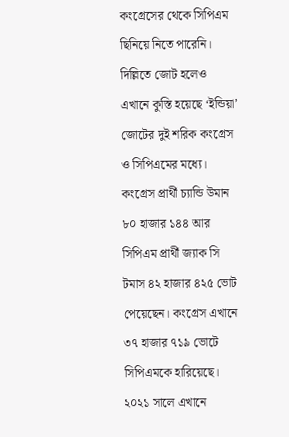কংগ্রেসের থেকে সিপিএম ছিনিয়ে নিতে পারেনি। দিল্লিতে জোট হলেও এখানে কুস্তি হয়েছে ‘ইন্ডিয়া’ জোটের দুই শরিক কংগ্রেস ও সিপিএমের মধ্যে। কংগ্রেস প্রার্থী চ্যান্ডি উমান ৮০ হাজার ১৪৪ আর সিপিএম প্রার্থী জ্যাক সি টমাস ৪২ হাজার ৪২৫ ভোট পেয়েছেন। কংগ্রেস এখানে ৩৭ হাজার ৭১৯ ভোটে সিপিএমকে হারিয়েছে। ২০২১ সালে এখানে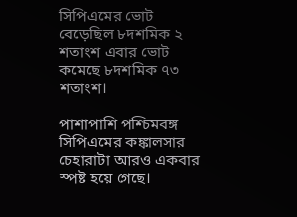সিপিএমের ভোট বেড়েছিল ৮দশমিক ২ শতাংশ এবার ভোট কমেছে ৮দশমিক ৭৩ শতাংশ।

পাশাপাশি পশ্চিমবঙ্গ সিপিএমের কঙ্কালসার চেহারাটা আরও একবার স্পষ্ট হয়ে গেছে।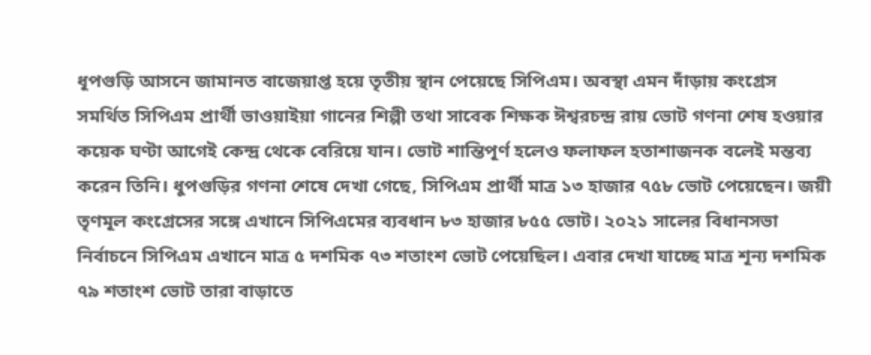ধূপগুড়ি আসনে জামানত বাজেয়াপ্ত হয়ে তৃতীয় স্থান পেয়েছে সিপিএম। অবস্থা এমন দাঁড়ায় কংগ্রেস সমর্থিত সিপিএম প্রার্থী ভাওয়াইয়া গানের শিল্পী তথা সাবেক শিক্ষক ঈশ্বরচন্দ্র রায় ভোট গণনা শেষ হওয়ার কয়েক ঘণ্টা আগেই কেন্দ্র থেকে বেরিয়ে যান। ভোট শান্তিপূর্ণ হলেও ফলাফল হতাশাজনক বলেই মন্তব্য করেন তিনি। ধুপগুড়ির গণনা শেষে দেখা গেছে, সিপিএম প্রার্থী মাত্র ১৩ হাজার ৭৫৮ ভোট পেয়েছেন। জয়ী তৃণমূল কংগ্রেসের সঙ্গে এখানে সিপিএমের ব্যবধান ৮৩ হাজার ৮৫৫ ভোট। ২০২১ সালের বিধানসভা নির্বাচনে সিপিএম এখানে মাত্র ৫ দশমিক ৭৩ শতাংশ ভোট পেয়েছিল। এবার দেখা যাচ্ছে মাত্র শূন্য দশমিক ৭৯ শতাংশ ভোট তারা বাড়াতে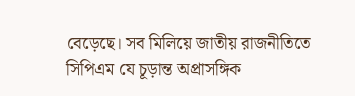বেড়েছে। সব মিলিয়ে জাতীয় রাজনীতিতে সিপিএম যে চূড়ান্ত অপ্রাসঙ্গিক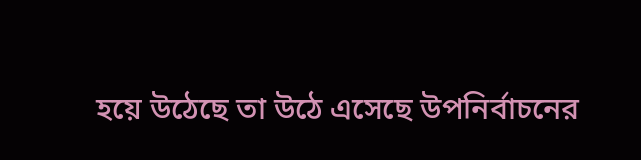হয়ে উঠেছে তা উঠে এসেছে উপনির্বাচনের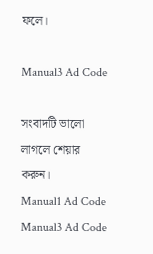ফলে।

Manual3 Ad Code

সংবাদটি ভালো লাগলে শেয়ার করুন।
Manual1 Ad Code
Manual3 Ad Code